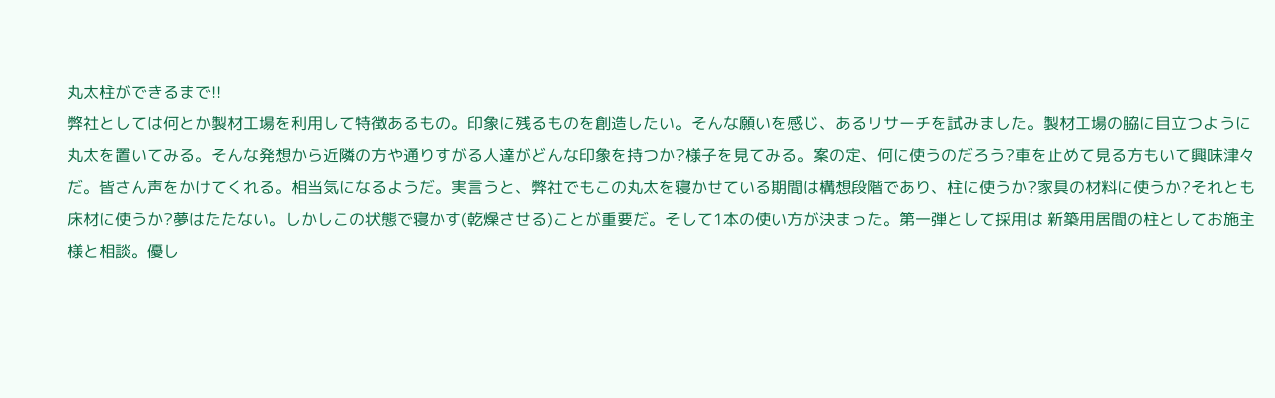丸太柱ができるまで!!
弊社としては何とか製材工場を利用して特徴あるもの。印象に残るものを創造したい。そんな願いを感じ、あるリサーチを試みました。製材工場の脇に目立つように丸太を置いてみる。そんな発想から近隣の方や通りすがる人達がどんな印象を持つか?様子を見てみる。案の定、何に使うのだろう?車を止めて見る方もいて興味津々だ。皆さん声をかけてくれる。相当気になるようだ。実言うと、弊社でもこの丸太を寝かせている期間は構想段階であり、柱に使うか?家具の材料に使うか?それとも床材に使うか?夢はたたない。しかしこの状態で寝かす(乾燥させる)ことが重要だ。そして1本の使い方が決まった。第一弾として採用は 新築用居間の柱としてお施主様と相談。優し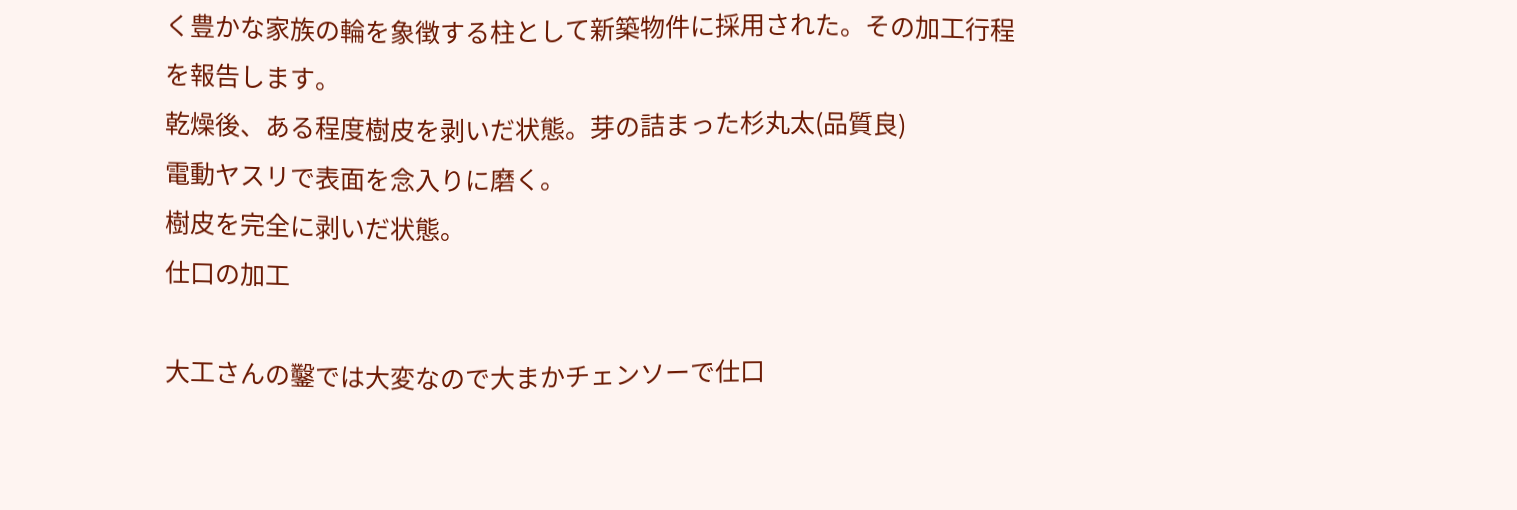く豊かな家族の輪を象徴する柱として新築物件に採用された。その加工行程を報告します。
乾燥後、ある程度樹皮を剥いだ状態。芽の詰まった杉丸太(品質良)
電動ヤスリで表面を念入りに磨く。
樹皮を完全に剥いだ状態。
仕口の加工

大工さんの鑿では大変なので大まかチェンソーで仕口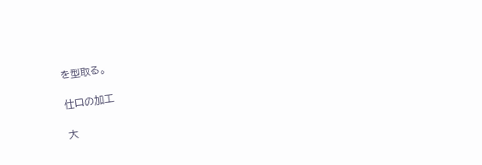を型取る。

仕口の加工

大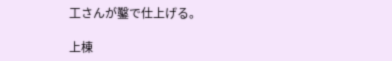工さんが鑿で仕上げる。

上棟